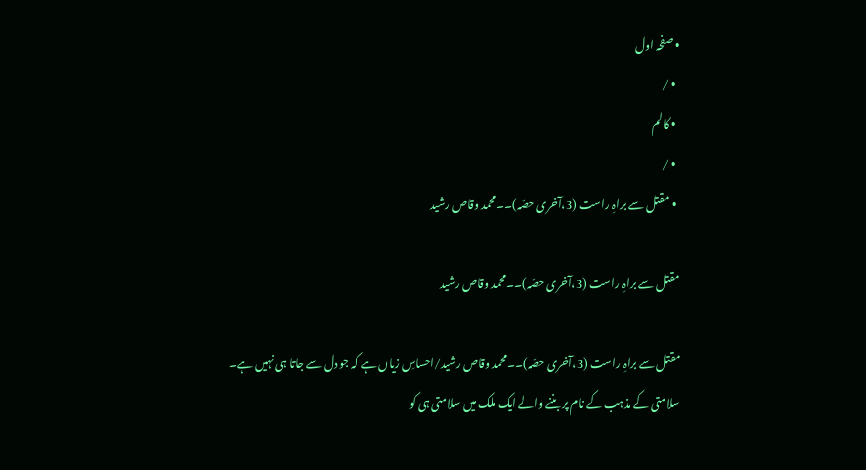• صفحہ اول
  • /
  • کالم
  • /
  • مقتل سے براہِ راست (3،آخری حصّہ)۔۔محمد وقاص رشید

مقتل سے براہِ راست (3،آخری حصّہ)۔۔محمد وقاص رشید

مقتل سے براہِ راست (3،آخری حصّہ)۔۔محمد وقاص رشید/احساسِ زیاں ہے کہ جو دل سے جاتا ہی نہیں ہے۔ سلامتی کے مذہب کے نام پر بننے والے ایک ملک میں سلامتی ہی کو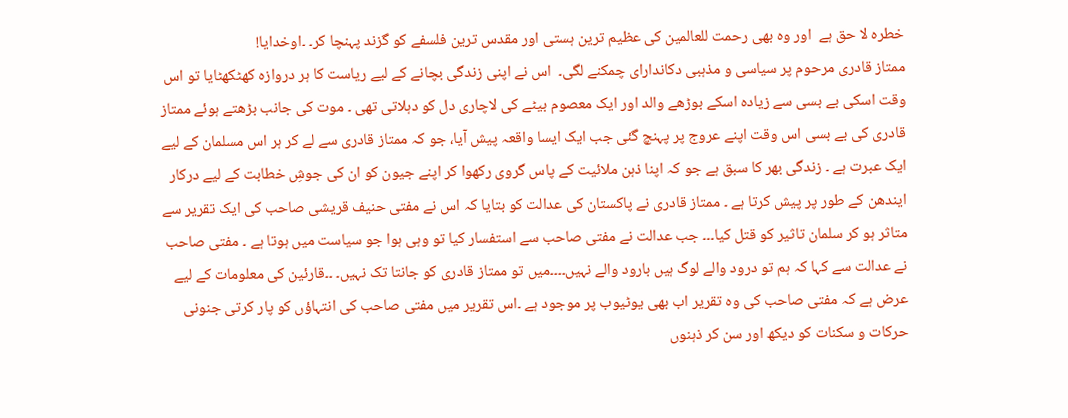خطرہ لا حق ہے  اور وہ بھی رحمت للعالمین کی عظیم ترین ہستی اور مقدس ترین فلسفے کو گزند پہنچا کر۔ ۔اوخدایا!
ممتاز قادری مرحوم پر سیاسی و مذہبی دکاندارای چمکنے لگی۔  اس نے اپنی زندگی بچانے کے لیے ریاست کا ہر دروازہ کھٹکھٹایا تو اس وقت اسکی بے بسی سے زیادہ اسکے بوڑھے والد اور ایک معصوم بیٹے کی لاچاری دل کو دہلاتی تھی ۔ موت کی جانب بڑھتے ہوئے ممتاز قادری کی بے بسی اس وقت اپنے عروج پر پہنچ گئی جب ایک ایسا واقعہ پیش آیا، جو کہ ممتاز قادری سے لے کر ہر اس مسلمان کے لیے ایک عبرت ہے ۔ زندگی بھر کا سبق ہے جو کہ اپنا ذہن ملائیت کے پاس گروی رکھوا کر اپنے جیون کو ان کی جوشِ خطابت کے لیے درکار ایندھن کے طور پر پیش کرتا ہے ۔ ممتاز قادری نے پاکستان کی عدالت کو بتایا کہ اس نے مفتی حنیف قریشی صاحب کی ایک تقریر سے متاثر ہو کر سلمان تاثیر کو قتل کیا۔۔۔ جب عدالت نے مفتی صاحب سے استفسار کیا تو وہی ہوا جو سیاست میں ہوتا ہے ۔ مفتی صاحب نے عدالت سے کہا کہ ہم تو درود والے لوگ ہیں بارود والے نہیں۔۔۔۔میں تو ممتاز قادری کو جانتا تک نہیں۔ ۔۔قارئین کی معلومات کے لیے عرض ہے کہ مفتی صاحب کی وہ تقریر اب بھی یوٹیوب پر موجود ہے ۔اس تقریر میں مفتی صاحب کی انتہاؤں کو پار کرتی جنونی حرکات و سکنات کو دیکھ اور سن کر ذہنوں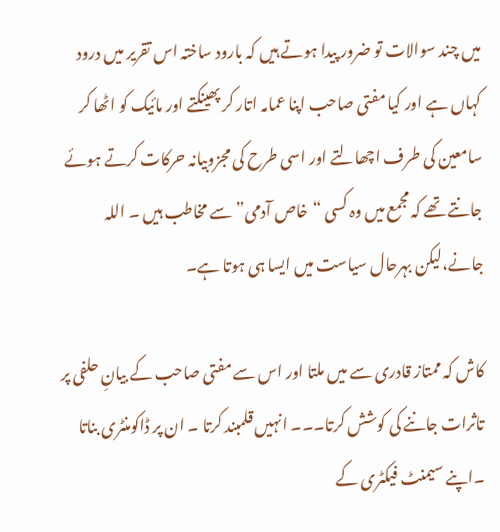میں چند سوالات تو ضرور پیدا ہوتے ہیں کہ بارود ساختہ اس تقریر میں درود کہاں ہے اور کیا مفتی صاحب اپنا عمامہ اتار کر پھینکتے اور مائیک کو اٹھا کر سامعین کی طرف اچھالتے اور اسی طرح کی مجزوبیانہ حرکات کرتے ہوئے جانتے تھے کہ مجمع میں وہ کسی “خاص آدمی” سے مخاطب ہیں ۔ اللہ جانے،لیکن بہرحال سیاست میں ایسا ہی ہوتا ہے۔

کاش کہ ممتاز قادری سے میں ملتا اور اس سے مفتی صاحب کے بیانِ حلفی پر تاثرات جاننے کی کوشش کرتا۔۔۔ انہیں قلمبند کرتا ۔ ان پر ڈاکومنٹری بناتا ۔اپنے سیمنٹ فیکٹری کے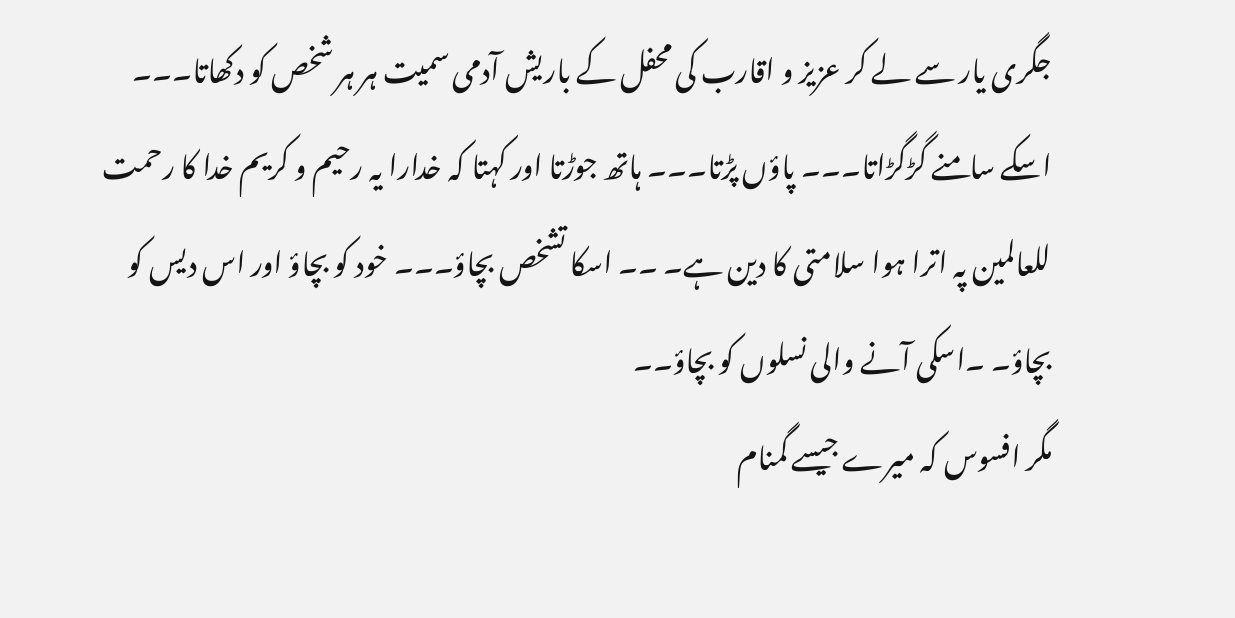جگری یار سے لے کر عزیز و اقارب کی محفل کے باریش آدمی سمیت ہر ہر شخص کو دکھاتا۔۔۔ اسکے سامنے گڑگڑاتا۔۔۔ پاؤں پڑتا۔۔۔ ہاتھ جوڑتا اور کہتا کہ خدارا یہ رحیم و کریم خدا کا رحمت للعالمین پہ اترا ہوا سلامتی کا دین ہے۔ ۔۔ اسکا تشخص بچاؤ۔۔۔ خود کو بچاؤ اور اس دیس کو بچاؤ۔ ۔اسکی آنے والی نسلوں کو بچاؤ۔۔
مگر افسوس کہ میرے جیسے گمنام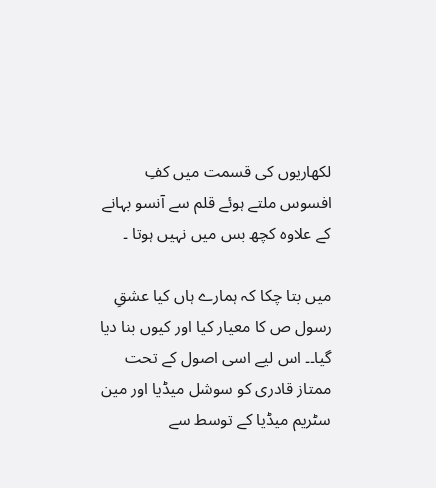لکھاریوں کی قسمت میں کفِ افسوس ملتے ہوئے قلم سے آنسو بہانے کے علاوہ کچھ بس میں نہیں ہوتا ۔

میں بتا چکا کہ ہمارے ہاں کیا عشقِ رسول ص کا معیار کیا اور کیوں بنا دیا گیا۔۔ اس لیے اسی اصول کے تحت ممتاز قادری کو سوشل میڈیا اور مین سٹریم میڈیا کے توسط سے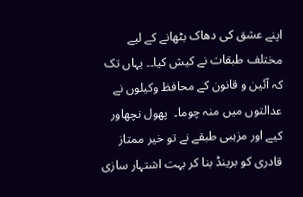اپنے عشق کی دھاک بٹھانے کے لیے مختلف طبقات نے کیش کیا۔۔ یہاں تک کہ آئین و قانون کے محافظ وکیلوں نے عدالتوں میں منہ چوما۔  پھول نچھاور کیے اور مزہبی طبقے نے تو خیر ممتاز قادری کو برینڈ بنا کر بہت اشتہار سازی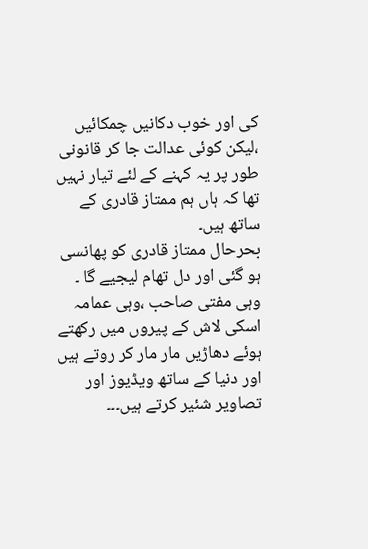کی اور خوب دکانیں چمکائیں ،لیکن کوئی عدالت جا کر قانونی طور پر یہ کہنے کے لئے تیار نہیں تھا کہ ہاں ہم ممتاز قادری کے ساتھ ہیں۔
بحرحال ممتاز قادری کو پھانسی ہو گئی اور دل تھام لیجیے گا ۔ وہی مفتی صاحب ،وہی عمامہ اسکی لاش کے پیروں میں رکھتے ہوئے دھاڑیں مار مار کر روتے ہیں اور دنیا کے ساتھ ویڈیوز اور تصاویر شئیر کرتے ہیں۔۔۔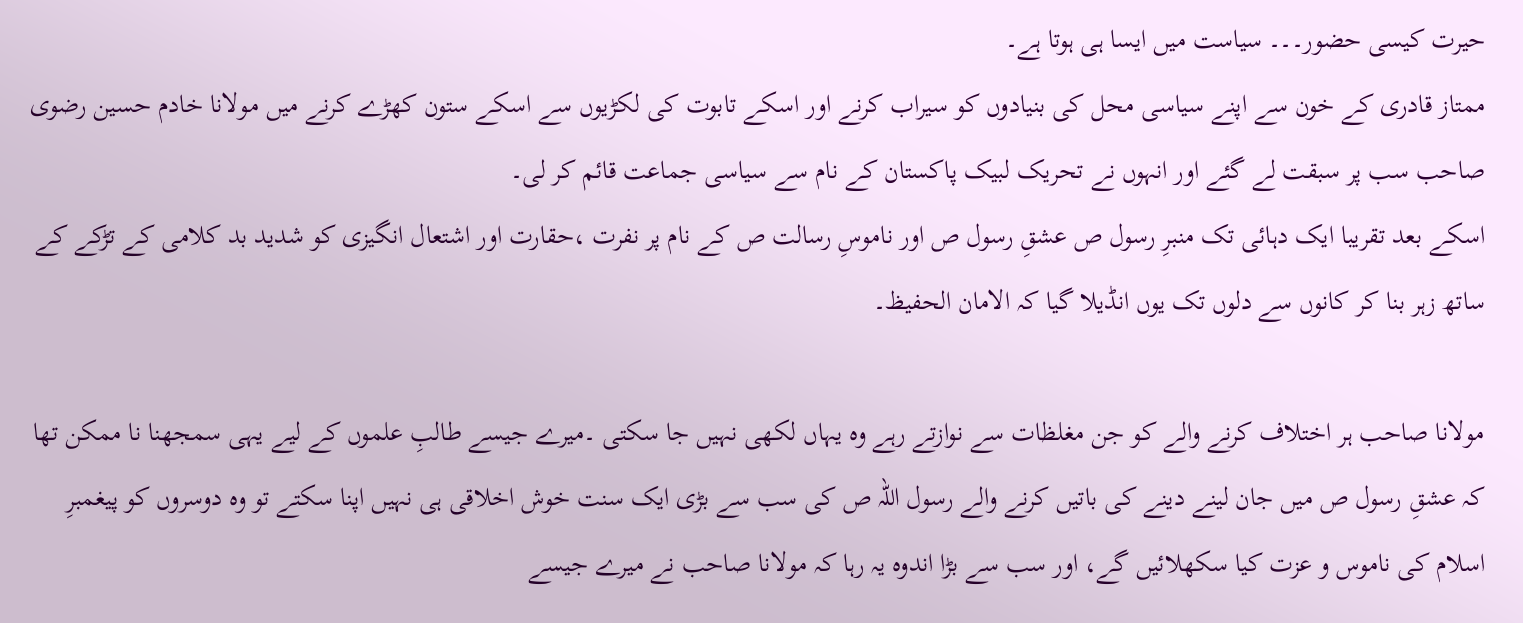حیرت کیسی حضور۔۔۔ سیاست میں ایسا ہی ہوتا ہے۔
ممتاز قادری کے خون سے اپنے سیاسی محل کی بنیادوں کو سیراب کرنے اور اسکے تابوت کی لکڑیوں سے اسکے ستون کھڑے کرنے میں مولانا خادم حسین رضوی صاحب سب پر سبقت لے گئے اور انہوں نے تحریک لبیک پاکستان کے نام سے سیاسی جماعت قائم کر لی۔
اسکے بعد تقریبا ایک دہائی تک منبرِ رسول ص عشقِ رسول ص اور ناموسِ رسالت ص کے نام پر نفرت ،حقارت اور اشتعال انگیزی کو شدید بد کلامی کے تڑکے کے ساتھ زہر بنا کر کانوں سے دلوں تک یوں انڈیلا گیا کہ الامان الحفیظ۔

مولانا صاحب ہر اختلاف کرنے والے کو جن مغلظات سے نوازتے رہے وہ یہاں لکھی نہیں جا سکتی ۔میرے جیسے طالبِ علموں کے لیے یہی سمجھنا نا ممکن تھا کہ عشقِ رسول ص میں جان لینے دینے کی باتیں کرنے والے رسول اللہ ص کی سب سے بڑی ایک سنت خوش اخلاقی ہی نہیں اپنا سکتے تو وہ دوسروں کو پیغمبرِ اسلام کی ناموس و عزت کیا سکھلائیں گے، اور سب سے بڑا اندوہ یہ رہا کہ مولانا صاحب نے میرے جیسے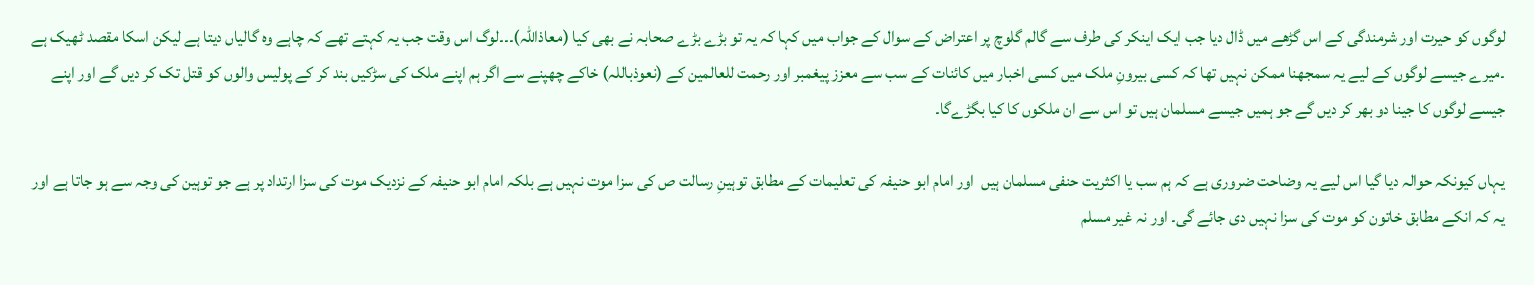لوگوں کو حیرت اور شرمندگی کے اس گڑھے میں ڈال دیا جب ایک اینکر کی طرف سے گالم گلوچ پر اعتراض کے سوال کے جواب میں کہا کہ یہ تو بڑے بڑے صحابہ نے بھی کیا (معاذاللہ)۔۔۔لوگ اس وقت جب یہ کہتے تھے کہ چاہے وہ گالیاں دیتا ہے لیکن اسکا مقصد ٹھیک ہے ۔میرے جیسے لوگوں کے لیے یہ سمجھنا ممکن نہیں تھا کہ کسی بیرونِ ملک میں کسی اخبار میں کائنات کے سب سے معزز پیغمبر اور رحمت للعالمین کے (نعوذباللہ) خاکے چھپنے سے اگر ہم اپنے ملک کی سڑکیں بند کر کے پولیس والوں کو قتل تک کر دیں گے اور اپنے جیسے لوگوں کا جینا دو بھر کر دیں گے جو ہمیں جیسے مسلمان ہیں تو اس سے ان ملکوں کا کیا بگڑےگا۔

یہاں کیونکہ حوالہ دیا گیا اس لیے یہ وضاحت ضروری ہے کہ ہم سب یا اکثریت حنفی مسلمان ہیں  اور امام ابو حنیفہ کی تعلیمات کے مطابق توہینِ رسالت ص کی سزا موت نہیں ہے بلکہ امام ابو حنیفہ کے نزدیک موت کی سزا ارتداد پر ہے جو توہین کی وجہ سے ہو جاتا ہے اور یہ کہ انکے مطابق خاتون کو موت کی سزا نہیں دی جائے گی۔ اور نہ غیر مسلم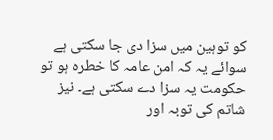کو توہین میں سزا دی جا سکتی ہے سوائے یہ کہ امن عامہ کا خطرہ ہو تو حکومت یہ سزا دے سکتی ہے۔ نیز شاتم کی توبہ اور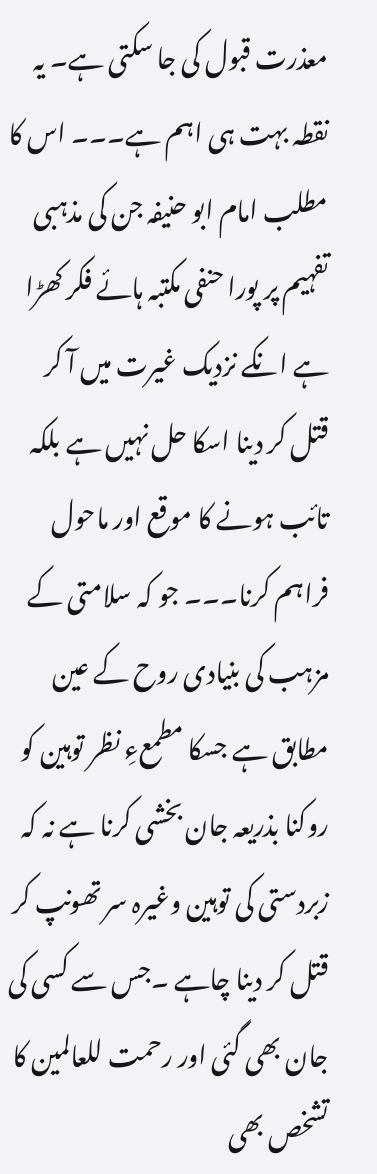معذرت قبول کی جا سکتی ہے۔ یہ نقطہ بہت ہی اہم ہے۔۔۔ اس کا مطلب امام ابو حنیفہ جن کی مذہبی تفہیم پر پورا حنفی مکتبہ ہائے فکر کھڑا ہے انکے نزدیک غیرت میں آ کر قتل کر دینا اسکا حل نہیں ہے بلکہ تائب ہونے کا موقع اور ماحول فراہم کرنا۔۔۔ جو کہ سلامتی کے مزہب کی بنیادی روح کے عین مطابق ہے جسکا مطمعءِ نظر توہین کو روکنا بذریعہ جان بخشی کرنا ہے نہ کہ زبردستی کی توہین وغیرہ سر تھونپ کر قتل کر دینا چاہے ۔جس سے کسی کی جان بھی گئی اور رحمت للعالمین کا تشخص بھی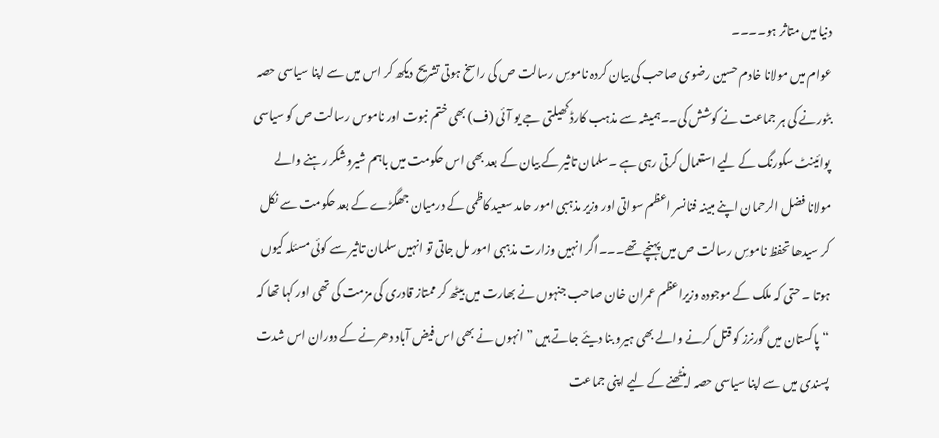دنیا میں متاثر ہو۔۔۔۔
عوام میں مولانا خادم حسین رضوی صاحب کی بیان کردہ ناموسِ رسالت ص کی راسخ ہوتی تشریح دیکھ کر اس میں سے اپنا سیاسی حصہ بٹورنے کی ہر جماعت نے کوشش کی۔۔ہمیشہ سے مذہب کارڈ کھیلتی جے یو آئی (ف) بھی ختم نبوت اور ناموس رسالت ص کو سیاسی پوائینٹ سکورنگ کے لیے استعمال کرتی رہی ہے ۔سلمان تاثیر کے بیان کے بعد بھی اس حکومت میں باہم شیروشکر رہنے والے مولانا فضل الرحمان اپنے مبینہ فنانسر اعظم سواتی اور وزیر مذہبی امور حامد سعید کاظمی کے درمیان جھگڑے کے بعد حکومت سے نکل کر سیدھا تحفظ ناموسِ رسالت ص میں پہنچے تھے۔۔۔اگر انہیں وزارت مذہبی امور مل جاتی تو انہیں سلمان تاثیر سے کوئی مسئلہ کیوں ہوتا ۔ حتی کہ ملک کے موجودہ وزیراعظم عمران خان صاحب جنہوں نے بھارت میں بیٹھ کر ممتاز قادری کی مزمت کی تھی اور کہا تھا کہ “پاکستان میں گورنرز کو قتل کرنے والے بھی ہیرو بنا دیئے جاتے ہیں ” انہوں نے بھی اس فیض آباد دھرنے کے دوران اس شدت پسندی میں سے اپنا سیاسی حصہ اینٹھنے کے لیے اپنی جماعت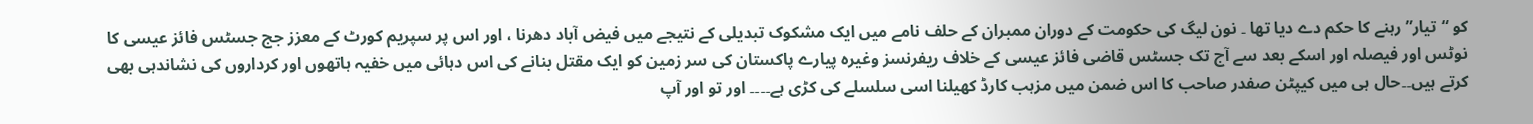کو “تیار” رہنے کا حکم دے دیا تھا ۔ نون لیگ کی حکومت کے دوران ممبران کے حلف نامے میں ایک مشکوک تبدیلی کے نتیجے میں فیض آباد دھرنا ، اور اس پر سپریم کورٹ کے معزز جج جسٹس فائز عیسی کا نوٹس اور فیصلہ اور اسکے بعد سے آج تک جسٹس قاضی فائز عیسی کے خلاف ریفرنسز وغیرہ پیارے پاکستان کی سر زمین کو ایک مقتل بنانے کی اس دہائی میں خفیہ ہاتھوں اور کرداروں کی نشاندہی بھی کرتے ہیں۔۔حال ہی میں کیپٹن صفدر صاحب کا اس ضمن میں مزہب کارڈ کھیلنا اسی سلسلے کی کڑی ہے۔۔۔۔ اور تو اور آپ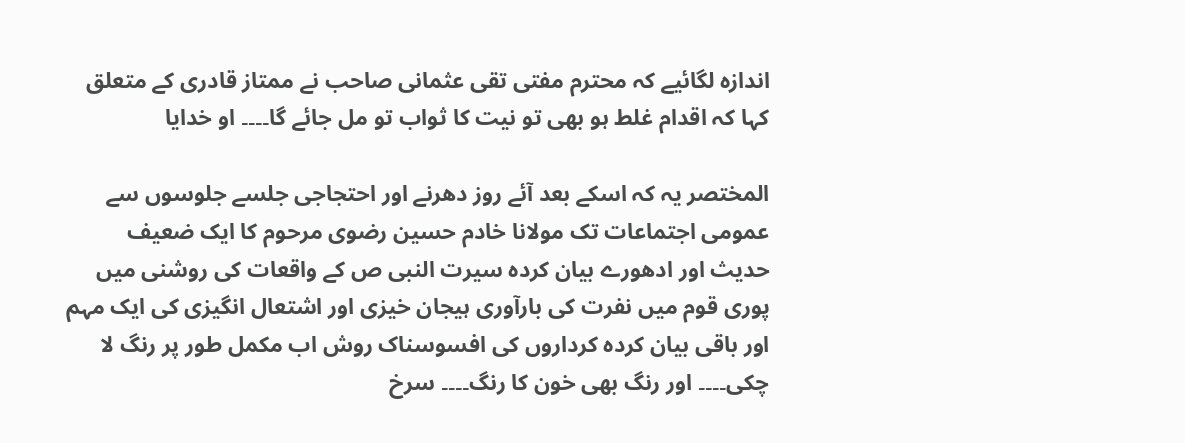اندازہ لگائیے کہ محترم مفتی تقی عثمانی صاحب نے ممتاز قادری کے متعلق کہا کہ اقدام غلط ہو بھی تو نیت کا ثواب تو مل جائے گا۔۔۔۔ او خدایا

المختصر یہ کہ اسکے بعد آئے روز دھرنے اور احتجاجی جلسے جلوسوں سے عمومی اجتماعات تک مولانا خادم حسین رضوی مرحوم کا ایک ضعیف حدیث اور ادھورے بیان کردہ سیرت النبی ص کے واقعات کی روشنی میں پوری قوم میں نفرت کی بارآوری ہیجان خیزی اور اشتعال انگیزی کی ایک مہم اور باقی بیان کردہ کرداروں کی افسوسناک روش اب مکمل طور پر رنگ لا چکی۔۔۔۔ اور رنگ بھی خون کا رنگ۔۔۔۔ سرخ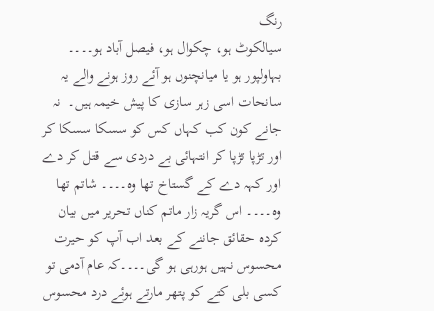رنگ
سیالکوٹ ہو، چکوال ہو، فیصل آباد ہو۔۔۔۔ بہاولپور ہو یا میانچنوں ہو آئے روز ہونے والے یہ سانحات اسی زہر سازی کا پیش خیمہ ہیں۔  نہ جانے کون کب کہاں کس کو سسکا سسکا کر اور تڑپا تڑپا کر انتہائی بے دردی سے قتل کر دے اور کہہ دے کے گستاخ تھا وہ۔۔۔۔ شاتم تھا وہ۔۔۔۔ اس گریہ زار ماتم کناں تحریر میں بیان کردہ حقائق جاننے کے بعد اب آپ کو حیرت محسوس نہیں ہورہی ہو گی۔۔۔۔کہ عام آدمی تو کسی بلی کتے کو پتھر مارتے ہوئے درد محسوس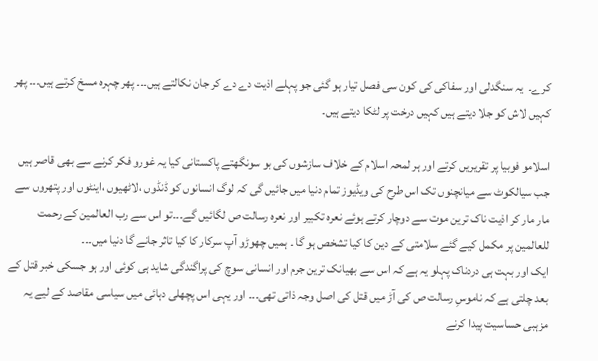کرے۔  یہ سنگدلی اور سفاکی کی کون سی فصل تیار ہو گئی جو پہلے اذیت دے دے کر جان نکالتے ہیں۔۔۔ پھر چہرہ مسخ کرتے ہیں۔۔۔ پھر کہیں لاش کو جلا دیتے ہیں کہیں درخت پر لٹکا دیتے ہیں۔

اسلامو فوبیا پر تقریریں کرتے اور ہر لمحہ اسلام کے خلاف سازشوں کی بو سونگھتے پاکستانی کیا یہ غورو فکر کرنے سے بھی قاصر ہیں جب سیالکوٹ سے میانچنوں تک اس طرح کی ویڈیوز تمام دنیا میں جائیں گی کہ لوگ انسانوں کو ڈنڈوں ،لاٹھیوں ،اینٹوں اور پتھروں سے مار مار کر اذیت ناک ترین موت سے دوچار کرتے ہوئے نعرہ تکبیر اور نعرہ رسالت ص لگائیں گے۔۔۔تو اس سے رب العالمین کے رحمت للعالمین پر مکمل کیے گئے سلامتی کے دین کا کیا تشخص ہو گا ۔ ہمیں چھوڑو آپ سرکار کا کیا تاثر جانے گا دنیا میں۔۔۔
ایک اور بہت ہی دردناک پہلو یہ ہے کہ اس سے بھیانک ترین جرم اور انسانی سوچ کی پراگندگی شاید ہی کوئی اور ہو جسکی خبر قتل کے بعد چلتی ہے کہ ناموسِ رسالت ص کی آڑ میں قتل کی اصل وجہ ذاتی تھی۔۔۔ اور یہی اس پچھلی دہائی میں سیاسی مقاصد کے لیے یہ مزہبی حساسیت پیدا کرنے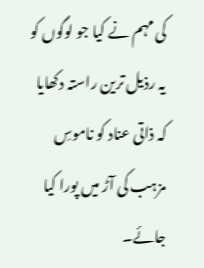کی مہم نے کیا جو لوگوں کو یہ رذیل ترین راستہ دکھایا کہ ذاتی عناد کو ناموسِ مزہب کی آڑ میں پورا کیا جائے۔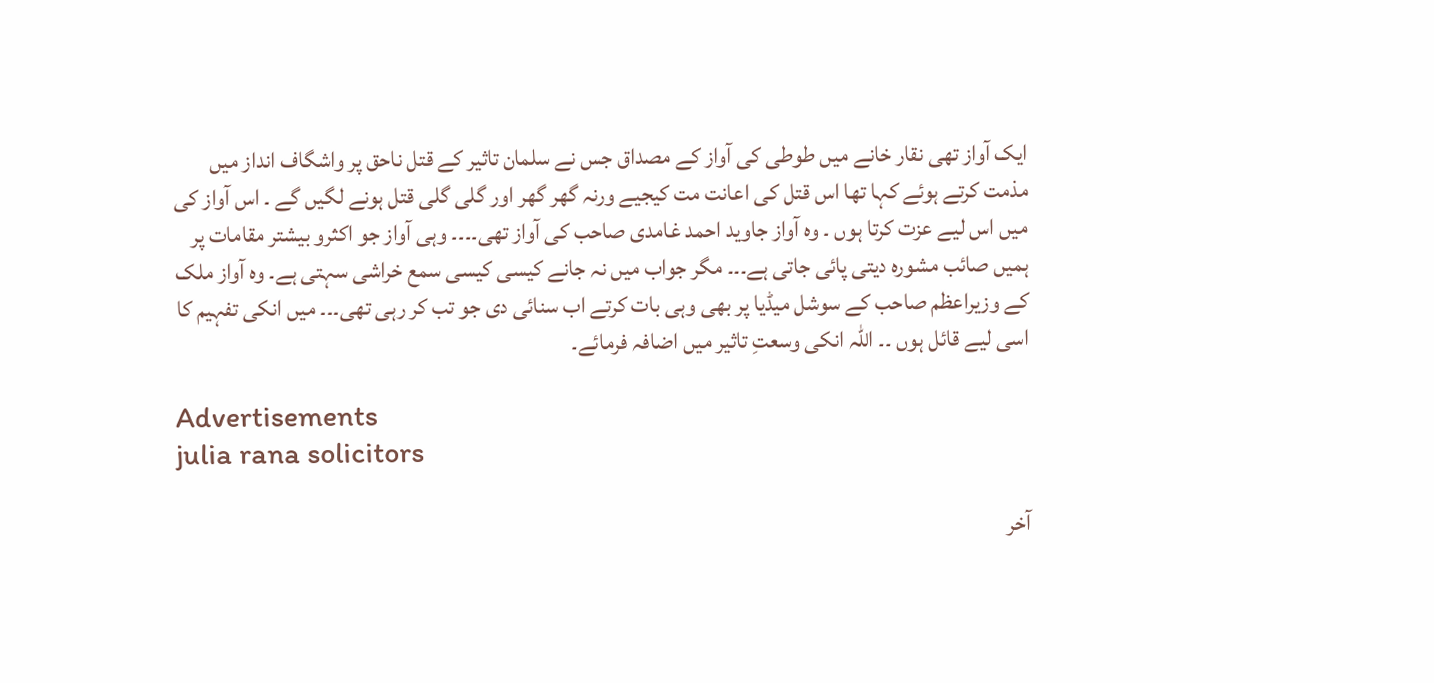ایک آواز تھی نقار خانے میں طوطی کی آواز کے مصداق جس نے سلمان تاثیر کے قتل ناحق پر واشگاف انداز میں مذمت کرتے ہوئے کہا تھا اس قتل کی اعانت مت کیجیے ورنہ گھر گھر اور گلی گلی قتل ہونے لگیں گے ۔ اس آواز کی میں اس لیے عزت کرتا ہوں ۔ وہ آواز جاوید احمد غامدی صاحب کی آواز تھی۔۔۔۔ وہی آواز جو اکثرو بیشتر مقامات پر ہمیں صائب مشورہ دیتی پائی جاتی ہے۔۔۔ مگر جواب میں نہ جانے کیسی کیسی سمع خراشی سہتی ہے۔ وہ آواز ملک کے وزیراعظم صاحب کے سوشل میڈیا پر بھی وہی بات کرتے اب سنائی دی جو تب کر رہی تھی۔۔۔ میں انکی تفہیم کا اسی لیے قائل ہوں ۔۔ اللہ انکی وسعتِ تاثیر میں اضافہ فرمائے۔

Advertisements
julia rana solicitors

آخر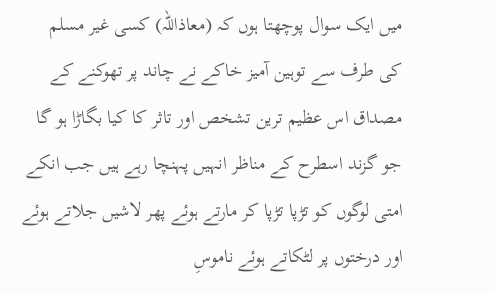میں ایک سوال پوچھتا ہوں کہ (معاذاللہ) کسی غیر مسلم کی طرف سے توہین آمیز خاکے نے چاند پر تھوکنے کے مصداق اس عظیم ترین تشخص اور تاثر کا کیا بگاڑا ہو گا جو گزند اسطرح کے مناظر انہیں پہنچا رہے ہیں جب انکے امتی لوگوں کو تڑپا تڑپا کر مارتے ہوئے پھر لاشیں جلاتے ہوئے اور درختوں پر لٹکاتے ہوئے ناموسِ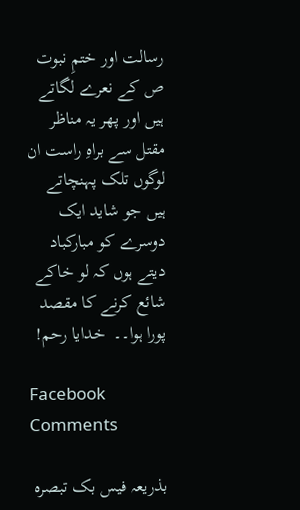رسالت اور ختمِ نبوت ص کے نعرے لگاتے ہیں اور پھر یہ مناظر مقتل سے براہِ راست ان لوگوں تلک پہنچاتے ہیں جو شاید ایک دوسرے کو مبارکباد دیتے ہوں کہ لو خاکے شائع کرنے کا مقصد پورا ہوا۔۔  خدایا رحم!

Facebook Comments

بذریعہ فیس بک تبصرہ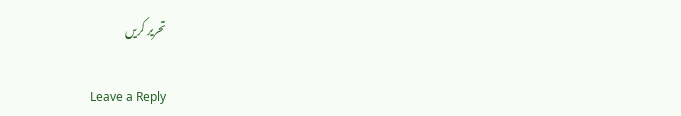تحریر کریں

Leave a Reply